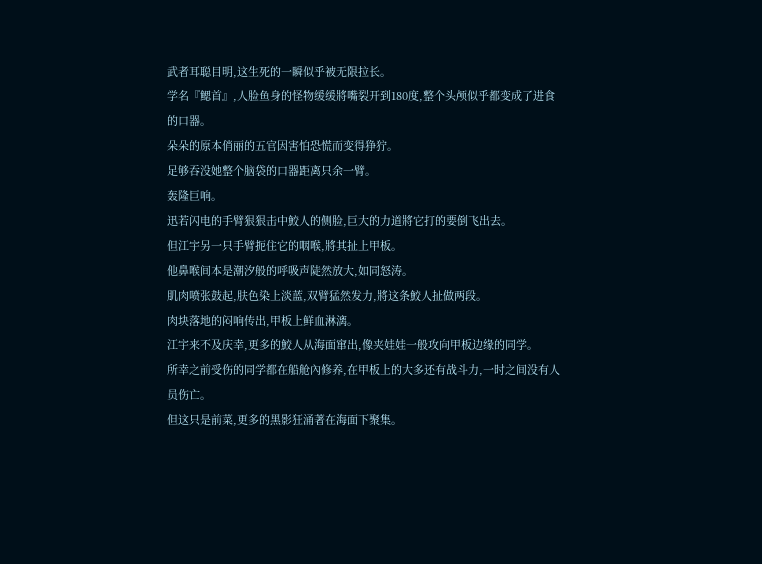武者耳聪目明,这生死的一瞬似乎被无限拉长。
学名『鳃首』,人脸鱼身的怪物缓缓將嘴裂开到180度,整个头颅似乎都变成了进食的口器。
朵朵的原本俏丽的五官因害怕恐慌而变得狰狞。
足够吞没她整个脑袋的口器距离只余一臂。
轰隆巨响。
迅若闪电的手臂狠狠击中鮫人的侧脸,巨大的力道將它打的要倒飞出去。
但江宇另一只手臂扼住它的咽喉,將其扯上甲板。
他鼻喉间本是潮汐般的呼吸声陡然放大,如同怒涛。
肌肉喷张鼓起,肤色染上淡蓝,双臂猛然发力,將这条鮫人扯做两段。
肉块落地的闷响传出,甲板上鲜血淋漓。
江宇来不及庆幸,更多的鮫人从海面窜出,像夹娃娃一般攻向甲板边缘的同学。
所幸之前受伤的同学都在船舱內修养,在甲板上的大多还有战斗力,一时之间没有人员伤亡。
但这只是前菜,更多的黑影狂涌著在海面下聚集。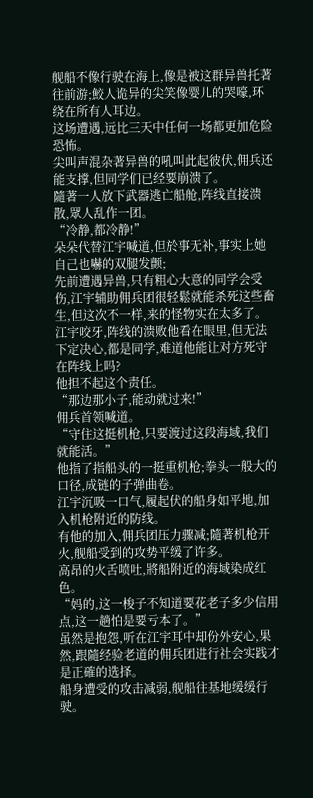舰船不像行驶在海上,像是被这群异兽托著往前游;鮫人诡异的尖笑像婴儿的哭嚎,环绕在所有人耳边。
这场遭遇,远比三天中任何一场都更加危险恐怖。
尖叫声混杂著异兽的吼叫此起彼伏,佣兵还能支撑,但同学们已经要崩溃了。
隨著一人放下武器逃亡船舱,阵线直接溃散,眾人乱作一团。
“冷静,都冷静!”
朵朵代替江宇喊道,但於事无补,事实上她自己也嚇的双腿发颤;
先前遭遇异兽,只有粗心大意的同学会受伤,江宇辅助佣兵团很轻鬆就能杀死这些畜生,但这次不一样,来的怪物实在太多了。
江宇咬牙,阵线的溃败他看在眼里,但无法下定决心,都是同学,难道他能让对方死守在阵线上吗?
他担不起这个责任。
“那边那小子,能动就过来!”
佣兵首领喊道。
“守住这挺机枪,只要渡过这段海域,我们就能活。”
他指了指船头的一挺重机枪;拳头一般大的口径,成链的子弹曲卷。
江宇沉吸一口气,履起伏的船身如平地,加入机枪附近的防线。
有他的加入,佣兵团压力骤减;隨著机枪开火,舰船受到的攻势平缓了许多。
高昂的火舌喷吐,將船附近的海域染成红色。
“妈的,这一梭子不知道要花老子多少信用点,这一趟怕是要亏本了。”
虽然是抱怨,听在江宇耳中却份外安心,果然,跟隨经验老道的佣兵团进行社会实践才是正確的选择。
船身遭受的攻击减弱,舰船往基地缓缓行驶。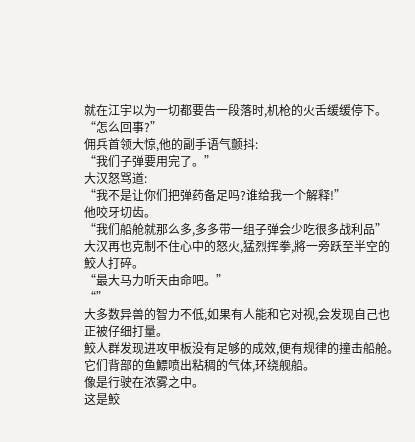就在江宇以为一切都要告一段落时,机枪的火舌缓缓停下。
“怎么回事?”
佣兵首领大惊,他的副手语气颤抖:
“我们子弹要用完了。”
大汉怒骂道:
“我不是让你们把弹药备足吗?谁给我一个解释!”
他咬牙切齿。
“我们船舱就那么多,多多带一组子弹会少吃很多战利品”
大汉再也克制不住心中的怒火,猛烈挥拳,將一旁跃至半空的鮫人打碎。
“最大马力听天由命吧。”
“”
大多数异兽的智力不低,如果有人能和它对视,会发现自己也正被仔细打量。
鮫人群发现进攻甲板没有足够的成效,便有规律的撞击船舱。
它们背部的鱼鰾喷出粘稠的气体,环绕舰船。
像是行驶在浓雾之中。
这是鮫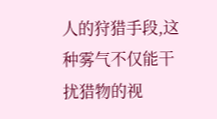人的狩猎手段,这种雾气不仅能干扰猎物的视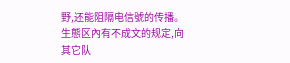野,还能阻隔电信號的传播。
生態区內有不成文的规定,向其它队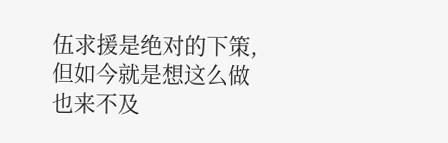伍求援是绝对的下策,但如今就是想这么做也来不及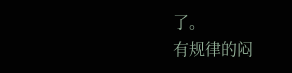了。
有规律的闷